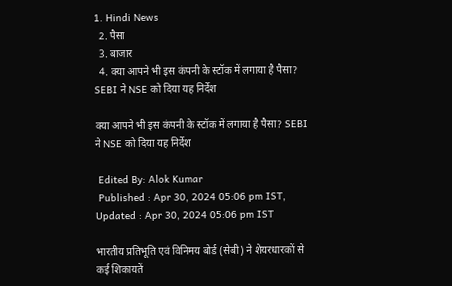1. Hindi News
  2. पैसा
  3. बाजार
  4. क्या आपने भी इस कंपनी के स्टॉक में लगाया है पैसा? SEBI ने NSE को दिया यह निर्देश

क्या आपने भी इस कंपनी के स्टॉक में लगाया है पैसा? SEBI ने NSE को दिया यह निर्देश

 Edited By: Alok Kumar
 Published : Apr 30, 2024 05:06 pm IST,  Updated : Apr 30, 2024 05:06 pm IST

भारतीय प्रतिभूति एवं विनिमय बोर्ड (सेबी) ने शेयरधारकों से कई शिकायतें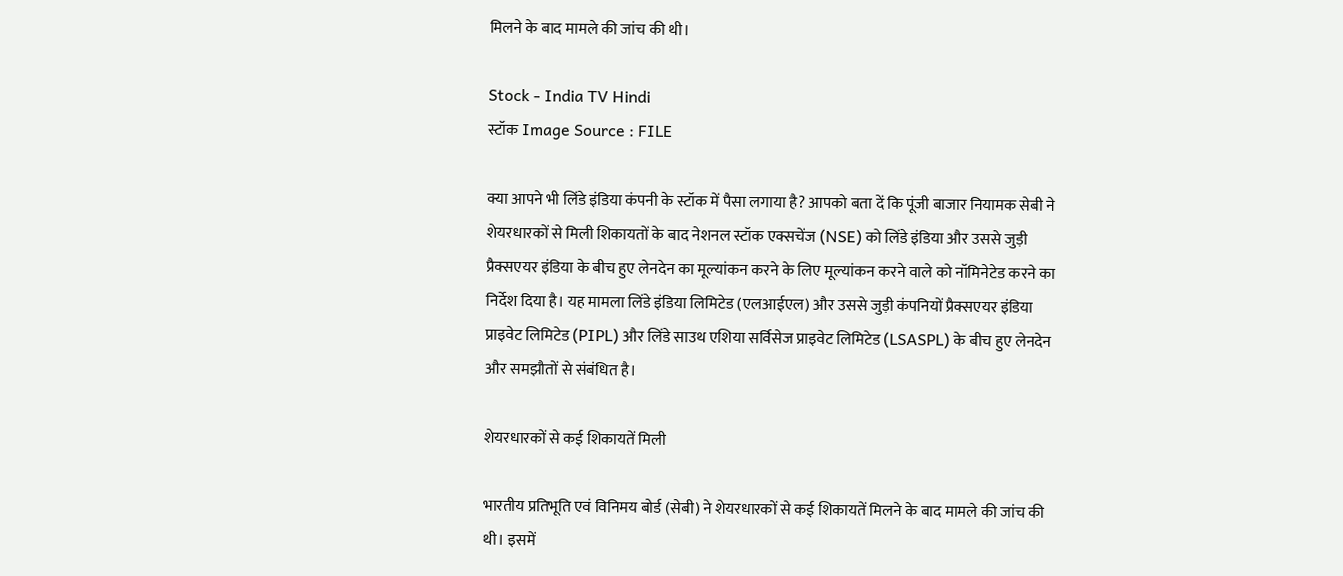मिलने के बाद मामले की जांच की थी।

Stock - India TV Hindi
स्टॉक Image Source : FILE

क्या आपने भी लिंडे इंडिया कंपनी के स्टॉक में पैसा लगाया है? आपको बता दें कि पूंजी बाजार नियामक सेबी ने शेयरधारकों से मिली शिकायतों के बाद नेशनल स्टॉक एक्सचेंज (NSE) को लिंडे इंडिया और उससे जुड़ी प्रैक्सएयर इंडिया के बीच हुए लेनदेन का मूल्यांकन करने के लिए मूल्यांकन करने वाले को नॉमिनेटेड करने का निर्देश दिया है। यह मामला लिंडे इंडिया लिमिटेड (एलआईएल) और उससे जुड़ी कंपनियों प्रैक्सएयर इंडिया प्राइवेट लिमिटेड (PIPL) और लिंडे साउथ एशिया सर्विसेज प्राइवेट लिमिटेड (LSASPL) के बीच हुए लेनदेन और समझौतों से संबंधित है।

शेयरधारकों से कई शिकायतें मिली

भारतीय प्रतिभूति एवं विनिमय बोर्ड (सेबी) ने शेयरधारकों से कई शिकायतें मिलने के बाद मामले की जांच की थी। इसमें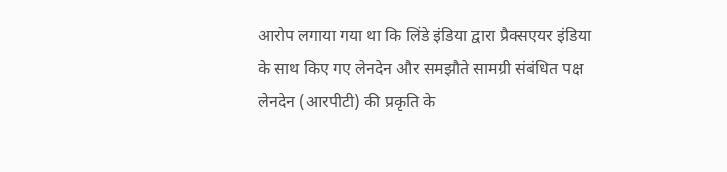आरोप लगाया गया था कि लिंडे इंडिया द्वारा प्रैक्सएयर इंडिया के साथ किए गए लेनदेन और समझौते सामग्री संबंधित पक्ष लेनदेन (आरपीटी) की प्रकृति के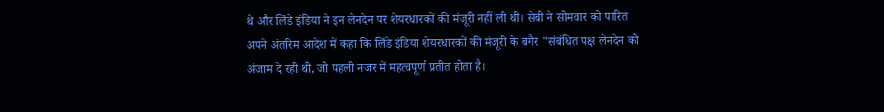थे और लिंडे इंडिया ने इन लेनदेन पर शेयरधारकों की मंजूरी नहीं ली थी। सेबी ने सोमवार को पारित अपने अंतरिम आदेश में कहा कि लिंडे इंडिया शेयरधारकों की मंजूरी के बगैर "संबंधित पक्ष लेनदेन को अंजाम दे रही थी, जो पहली नजर में महत्वपूर्ण प्रतीत होता है।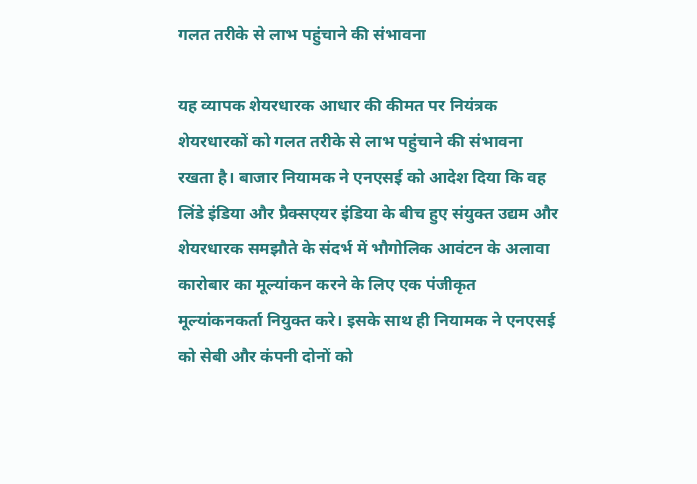गलत तरीके से लाभ पहुंचाने की संभावना

यह व्यापक शेयरधारक आधार की कीमत पर नियंत्रक शेयरधारकों को गलत तरीके से लाभ पहुंचाने की संभावना रखता है। बाजार नियामक ने एनएसई को आदेश दिया कि वह लिंडे इंडिया और प्रैक्सएयर इंडिया के बीच हुए संयुक्त उद्यम और शेयरधारक समझौते के संदर्भ में भौगोलिक आवंटन के अलावा कारोबार का मूल्यांकन करने के लिए एक पंजीकृत मूल्यांकनकर्ता नियुक्त करे। इसके साथ ही नियामक ने एनएसई को सेबी और कंपनी दोनों को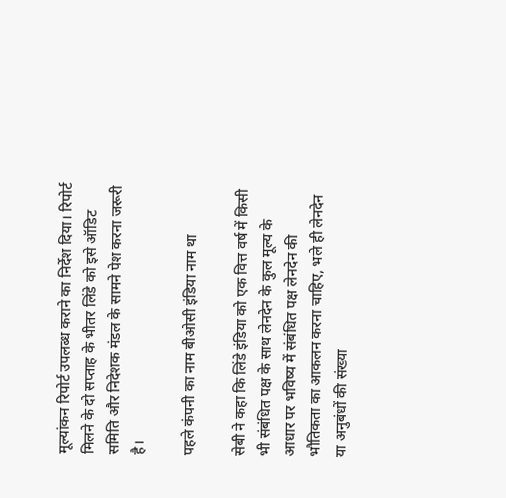मूल्यांकन रिपोर्ट उपलब्ध कराने का निर्देश दिया। रिपोर्ट मिलने के दो सप्ताह के भीतर लिंडे को इसे ऑडिट समिति और निदेशक मंडल के सामने पेश करना जरूरी है।

पहले कंपनी का नाम बीओसी इंडिया नाम था

सेबी ने कहा कि लिंडे इंडिया को एक वित्त वर्ष में किसी भी संबंधित पक्ष के साथ लेनदेन के कुल मूल्य के आधार पर भविष्य में संबंधित पक्ष लेनदेन की भौतिकता का आकलन करना चाहिए, भले ही लेनदेन या अनुबंधों की संख्या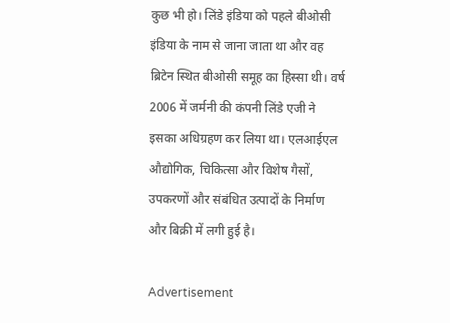कुछ भी हो। लिंडे इंडिया को पहले बीओसी इंडिया के नाम से जाना जाता था और वह ब्रिटेन स्थित बीओसी समूह का हिस्सा थी। वर्ष 2006 में जर्मनी की कंपनी लिंडे एजी ने इसका अधिग्रहण कर लिया था। एलआईएल औद्योगिक, चिकित्सा और विशेष गैसों, उपकरणों और संबंधित उत्पादों के निर्माण और बिक्री में लगी हुई है।

Advertisement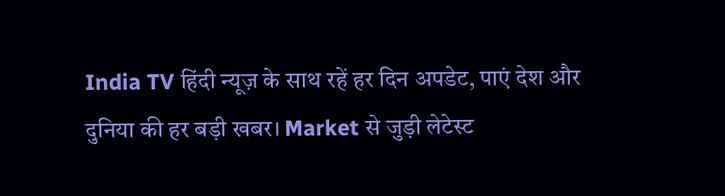India TV हिंदी न्यूज़ के साथ रहें हर दिन अपडेट, पाएं देश और दुनिया की हर बड़ी खबर। Market से जुड़ी लेटेस्ट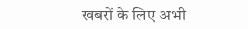खबरों के लिए अभी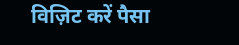विज़िट करें पैसा